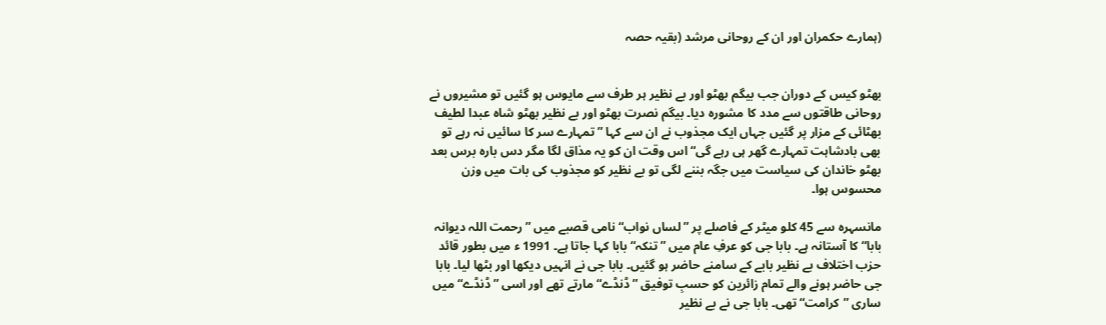(ہمارے حکمران اور ان کے روحانی مرشد (بقیہ حصہ


بھٹو کیس کے دوران جب بیگم بھٹو اور بے نظیر ہر طرف سے مایوس ہو گئیں تو مشیروں نے روحانی طاقتوں سے مدد کا مشورہ دیا۔ بیگم نصرت بھٹو اور بے نظیر بھٹو شاہ عبدا لطیف بھٹائی کے مزار پر گئیں جہاں ایک مجذوب نے ان سے کہا ”تمہارے سر کا سائیں نہ رہے تو بھی بادشاہت تمہارے گھر ہی رہے گی“ اس وقت ان کو یہ مذاق لگا مگر دس بارہ برس بعد بھٹو خاندان کی سیاست میں جگہ بننے لگی تو بے نظیر کو مجذوب کی بات میں وزن محسوس ہوا۔

مانسہرہ سے 45 کلو میٹر کے فاصلے پر ”لساں نواب“ نامی قصبے میں ”رحمت اللہ دیوانہ بابا“ کا آستانہ ہے۔ بابا جی کو عرفِ عام میں ”تنکہ“ بابا کہا جاتا ہے۔ 1991 ء میں بطور قائد حزب اختلاف بے نظیر بابے کے سامنے حاضر ہو گئیں۔ بابا جی نے انہیں دیکھا اور بٹھا لیا۔ بابا جی حاضر ہونے والے تمام زائرین کو حسبِ توفیق ”ڈنڈے“ مارتے تھے اور اسی ”ڈنڈے“ میں ساری ”کرامت“ تھی۔ بابا جی نے بے نظیر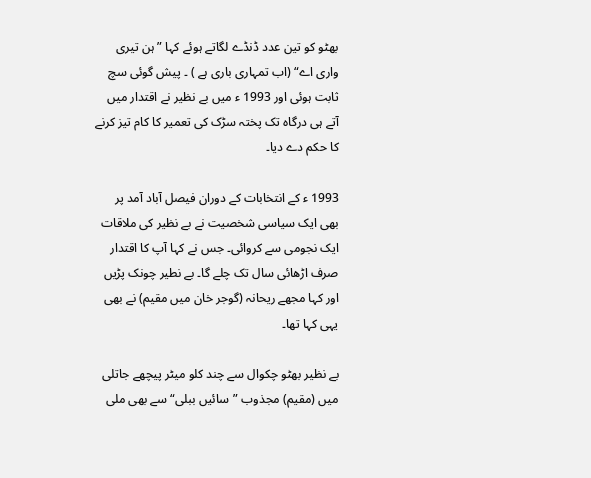بھٹو کو تین عدد ڈنڈے لگاتے ہوئے کہا ”ہن تیری واری اے“ (اب تمہاری باری ہے ) ۔ پیش گوئی سچ ثابت ہوئی اور 1993 ء میں بے نظیر نے اقتدار میں آتے ہی درگاہ تک پختہ سڑک کی تعمیر کا کام تیز کرنے کا حکم دے دیا۔

1993 ء کے انتخابات کے دوران فیصل آباد آمد پر بھی ایک سیاسی شخصیت نے بے نظیر کی ملاقات ایک نجومی سے کروائی۔ جس نے کہا آپ کا اقتدار صرف اڑھائی سال تک چلے گا۔ بے نطیر چونک پڑیں اور کہا مجھے ریحانہ (گوجر خان میں مقیم) نے بھی یہی کہا تھا۔

بے نظیر بھٹو چکوال سے چند کلو میٹر پیچھے جاتلی میں (مقیم) مجذوب ”سائیں ببلی“ سے بھی ملی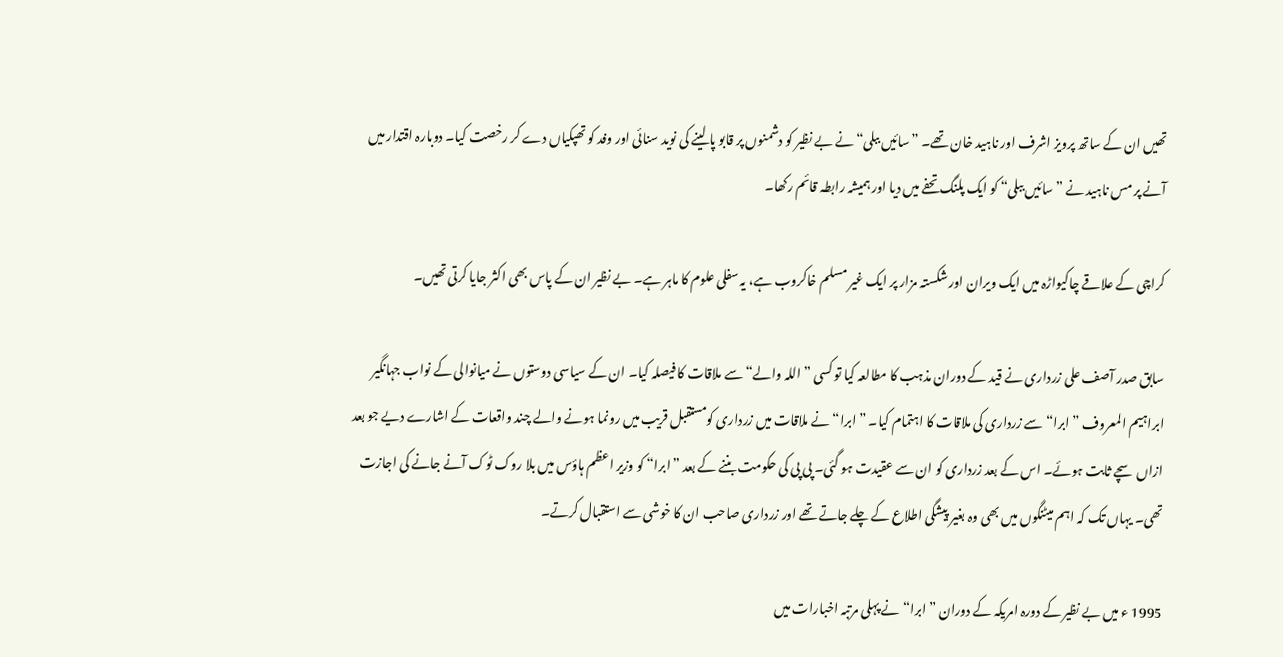تھیں ان کے ساتھ پرویز اشرف اور ناہید خان تھے۔ ”سائیں ببلی“ نے بے نظیر کو دشمنوں پر قابو پا لینے کی نوید سنائی اور وفد کو تھپکیاں دے کر رخصت کیا۔ دوبارہ اقتدار میں آنے پر مس ناہید نے ”سائیں ببلی“ کو ایک پلنگ تحفے میں دیا اور ہمیشہ رابطہ قائم رکھا۔

کراچی کے علاقے چاکیواڑہ میں ایک ویران اور شکستہ مزار پر ایک غیر مسلم خاکروب ہے، یہ سفلی علوم کا ماہر ہے۔ بے نظیر ان کے پاس بھی اکثر جایا کرتی تھیں۔

سابق صدر آصف علی زرداری نے قید کے دوران مذہب کا مطالعہ کیا تو کسی ”اللہ والے“ سے ملاقات کا فیصلہ کیا۔ ان کے سیاسی دوستوں نے میانوالی کے نواب جہانگیر ابراہیم المعروف ”ابرا“ سے زرداری کی ملاقات کا اہتمام کیا۔ ”ابرا“ نے ملاقات میں زرداری کومستقبل قریب میں رونما ہونے والے چند واقعات کے اشارے دیے جو بعد ازاں سچے ثابت ہوئے۔ اس کے بعد زرداری کو ان سے عقیدت ہو گئی۔ پی پی کی حکومت بننے کے بعد ”ابرا“ کو وزیر اعظم ہاؤس میں بلا روک ٹوک آنے جانے کی اجازت تھی۔ یہاں تک کہ اہم میٹنگوں میں بھی وہ بغیر پیشگی اطلاع کے چلے جاتے تھے اور زرداری صاحب ان کا خوشی سے استقبال کرتے۔

1995 ء میں بے نظیر کے دورہ امریکہ کے دوران ”ابرا“ نے پہلی مرتبہ اخبارات میں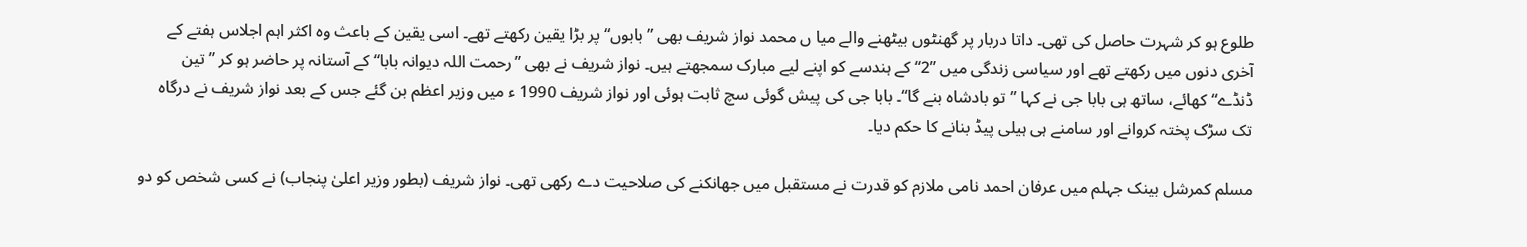طلوع ہو کر شہرت حاصل کی تھی۔ داتا دربار پر گھنٹوں بیٹھنے والے میا ں محمد نواز شریف بھی ”بابوں“ پر بڑا یقین رکھتے تھے۔ اسی یقین کے باعث وہ اکثر اہم اجلاس ہفتے کے آخری دنوں میں رکھتے تھے اور سیاسی زندگی میں ”2“ کے ہندسے کو اپنے لیے مبارک سمجھتے ہیں۔ نواز شریف نے بھی ”رحمت اللہ دیوانہ بابا“ کے آستانہ پر حاضر ہو کر ”تین ڈنڈے“ کھائے، ساتھ ہی بابا جی نے کہا ”تو بادشاہ بنے گا“۔ بابا جی کی پیش گوئی سچ ثابت ہوئی اور نواز شریف 1990 ء میں وزیر اعظم بن گئے جس کے بعد نواز شریف نے درگاہ تک سڑک پختہ کروانے اور سامنے ہی ہیلی پیڈ بنانے کا حکم دیا۔

مسلم کمرشل بینک جہلم میں عرفان احمد نامی ملازم کو قدرت نے مستقبل میں جھانکنے کی صلاحیت دے رکھی تھی۔ نواز شریف (بطور وزیر اعلیٰ پنجاب) نے کسی شخص کو دو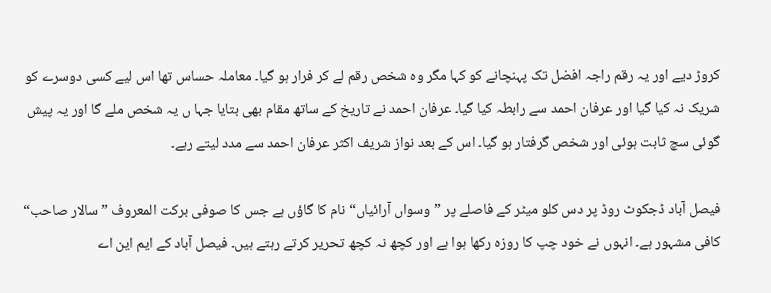کروڑ دیے اور یہ رقم راجہ افضل تک پہنچانے کو کہا مگر وہ شخص رقم لے کر فرار ہو گیا۔ معاملہ حساس تھا اس لیے کسی دوسرے کو شریک نہ کیا گیا اور عرفان احمد سے رابطہ کیا گیا۔ عرفان احمد نے تاریخ کے ساتھ مقام بھی بتایا جہا ں یہ شخص ملے گا اور یہ پیش گوئی سچ ثابت ہوئی اور شخص گرفتار ہو گیا۔ اس کے بعد نواز شریف اکثر عرفان احمد سے مدد لیتے رہے۔

فیصل آباد ڈجکوٹ روڈ پر دس کلو میٹر کے فاصلے پر ”وسواں آرائیاں“ نام کا گاؤں ہے جس کا صوفی برکت المعروف ”سالار صاحب“ کافی مشہور ہے۔ انہوں نے خود چپ کا روزہ رکھا ہوا ہے اور کچھ نہ کچھ تحریر کرتے رہتے ہیں۔ فیصل آباد کے ایم این اے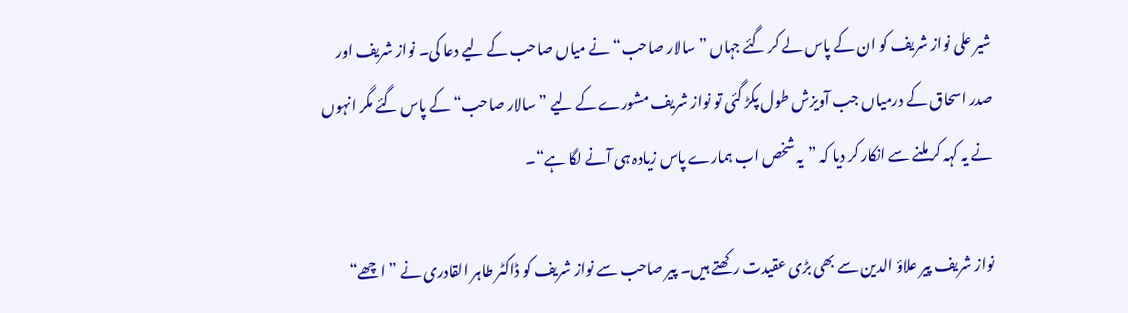شیر علی نواز شریف کو ان کے پاس لے کر گئے جہاں ”سالار صاحب“ نے میاں صاحب کے لیے دعا کی۔ نواز شریف اور صدر اسحاق کے درمیاں جب آویزش طول پکڑ گئی تو نواز شریف مشورے کے لیے ”سالار صاحب“ کے پاس گئے مگر انہوں نے یہ کہہ کر ملنے سے انکار کر دیا کہ ”یہ شخص اب ہمارے پاس زیادہ ہی آنے لگا ہے“۔

نواز شریف پیر علاؤ الدین سے بھی بڑی عقیدت رکھتے ہیں۔ پیر صاحب سے نواز شریف کو ڈاکٹر طاہر القادری نے ”اچھے“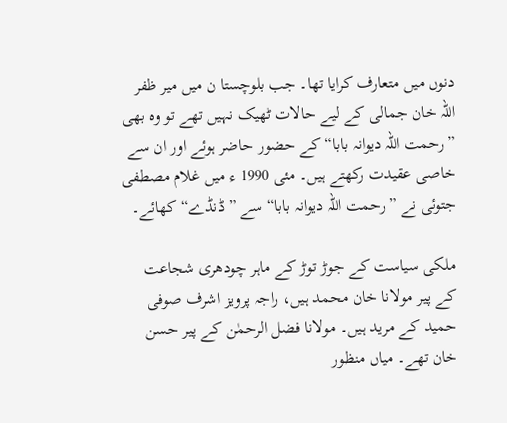دنوں میں متعارف کرایا تھا۔ جب بلوچستا ن میں میر ظفر اللہ خان جمالی کے لیے حالات ٹھیک نہیں تھے تو وہ بھی ”رحمت اللہ دیوانہ بابا“ کے حضور حاضر ہوئے اور ان سے خاصی عقیدت رکھتے ہیں۔ مئی 1990 ء میں غلام مصطفی جتوئی نے ”رحمت اللہ دیوانہ بابا“ سے ”ڈنڈے“ کھائے۔

ملکی سیاست کے جوڑ توڑ کے ماہر چودھری شجاعت کے پیر مولانا خان محمد ہیں، راجہ پرویز اشرف صوفی حمید کے مرید ہیں۔ مولانا فضل الرحمٰن کے پیر حسن خان تھے۔ میاں منظور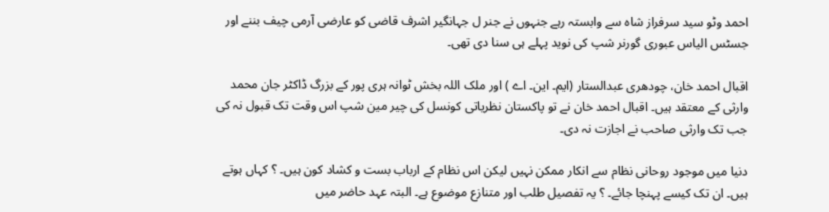احمد وٹو سید سرفراز شاہ سے وابستہ رہے جنہوں نے جنر ل جہانگیر اشرف قاضی کو عارضی آرمی چیف بننے اور جسٹس الیاس عبوری گورنر شپ کی نوید پہلے ہی سنا دی تھی۔

اقبال احمد خان، چودھری عبدالستار (ایم۔ این۔ اے ) اور ملک اللہ بخش ٹوانہ ہری پور کے بزرگ ڈاکٹر جان محمد وارثی کے معتقد ہیں۔ اقبال احمد خان نے تو پاکستان نظریاتی کونسل کی چیر مین شپ اس وقت تک قبول نہ کی جب تک وارثی صاحب نے اجازت نہ دی۔

دنیا میں موجود روحانی نظام سے انکار ممکن نہیں لیکن اس نظام کے ارباب بست و کشاد کون ہیں۔ ؟ کہاں ہوتے ہیں۔ ان تک کیسے پہنچا جائے۔ ؟ یہ تفصیل طلب اور متنازع موضوع ہے۔ البتہ عہد حاضر میں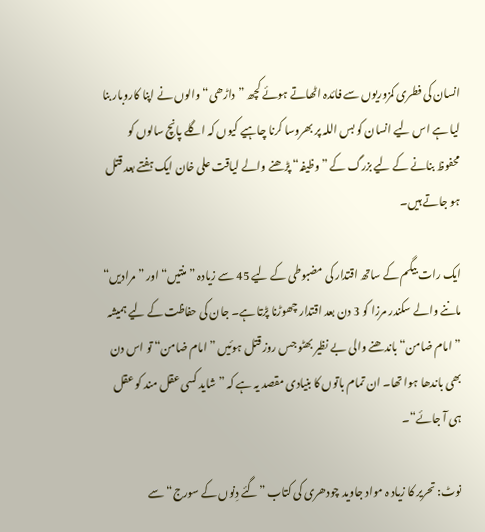انسان کی فطری کمزوریوں سے فائدہ اٹھاتے ہوئے کچھ ”داڑھی“ والوں نے اپنا کاروبار بنا لیا ہے اس لیے انسان کو بس اللہ پر بھروسا کرنا چاہیے کیوں کہ اگلے پانچ سالوں کو محفوظ بنانے کے لیے بزرگ کے ”وظیفہ“ پڑھنے والے لیاقت علی خان ایک ہفتے بعد قتل ہو جاتے ہیں۔

ایک رات بیگم کے ساتھ اقتدار کی مضبوطی کے لیے 45 سے زیادہ ”منتیں“ اور ”مرادیں“ ماننے والے سکندر مرزا کو 3 دن بعد اقتدار چھوڑنا پڑتا ہے۔ جان کی حفاظت کے لیے ہمیشہ ”امام ضامن“ باندھنے والی بے نظیر بھٹو جس روز قتل ہوئیں ”امام ضامن“ تو اس دن بھی باندھا ہوا تھا۔ ان تمام باتوں کا بنیادی مقصد یہ ہے کہ ”شاید کسی عقل مند کو عقل ہی آ جائے“۔

نوٹ: تحریر کا زیاد ہ مواد جاوید چودھری کی کتاب ”گئے دِنوں کے سورج“ سے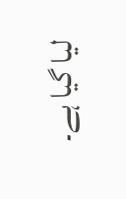لیا گیا ہے۔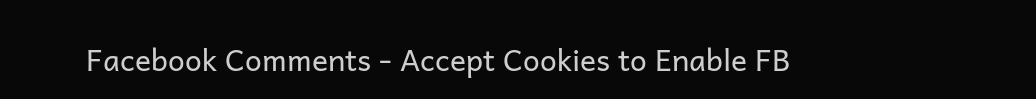Facebook Comments - Accept Cookies to Enable FB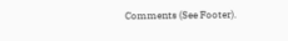Comments (See Footer).